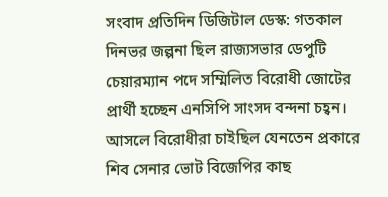সংবাদ প্রতিদিন ডিজিটাল ডেস্ক: গতকাল দিনভর জল্পনা ছিল রাজ্যসভার ডেপুটি চেয়ারম্যান পদে সম্মিলিত বিরোধী জোটের প্রার্থী হচ্ছেন এনসিপি সাংসদ বন্দনা চহ্বন। আসলে বিরোধীরা চাইছিল যেনতেন প্রকারে শিব সেনার ভোট বিজেপির কাছ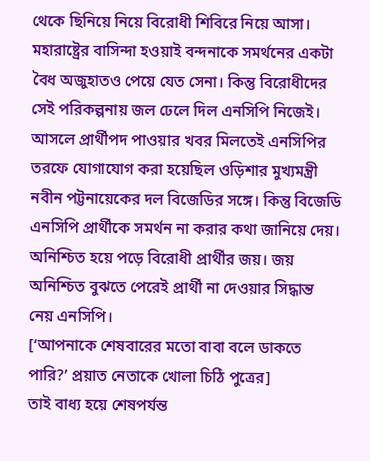থেকে ছিনিয়ে নিয়ে বিরোধী শিবিরে নিয়ে আসা। মহারাষ্ট্রের বাসিন্দা হওয়াই বন্দনাকে সমর্থনের একটা বৈধ অজুহাতও পেয়ে যেত সেনা। কিন্তু বিরোধীদের সেই পরিকল্পনায় জল ঢেলে দিল এনসিপি নিজেই। আসলে প্রার্থীপদ পাওয়ার খবর মিলতেই এনসিপির তরফে যোগাযোগ করা হয়েছিল ওড়িশার মুখ্যমন্ত্রী নবীন পট্টনায়েকের দল বিজেডির সঙ্গে। কিন্তু বিজেডি এনসিপি প্রার্থীকে সমর্থন না করার কথা জানিয়ে দেয়। অনিশ্চিত হয়ে পড়ে বিরোধী প্রার্থীর জয়। জয় অনিশ্চিত বুঝতে পেরেই প্রার্থী না দেওয়ার সিদ্ধান্ত নেয় এনসিপি।
[‘আপনাকে শেষবারের মতো বাবা বলে ডাকতে পারি?’ প্রয়াত নেতাকে খোলা চিঠি পুত্রের]
তাই বাধ্য হয়ে শেষপর্যন্ত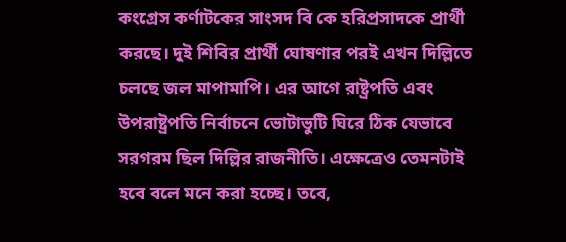কংগ্রেস কর্ণাটকের সাংসদ বি কে হরিপ্রসাদকে প্রার্থী করছে। দুই শিবির প্রার্থী ঘোষণার পরই এখন দিল্লিতে চলছে জল মাপামাপি। এর আগে রাষ্ট্রপতি এবং উপরাষ্ট্রপতি নির্বাচনে ভোটাভুটি ঘিরে ঠিক যেভাবে সরগরম ছিল দিল্লির রাজনীতি। এক্ষেত্রেও তেমনটাই হবে বলে মনে করা হচ্ছে। তবে,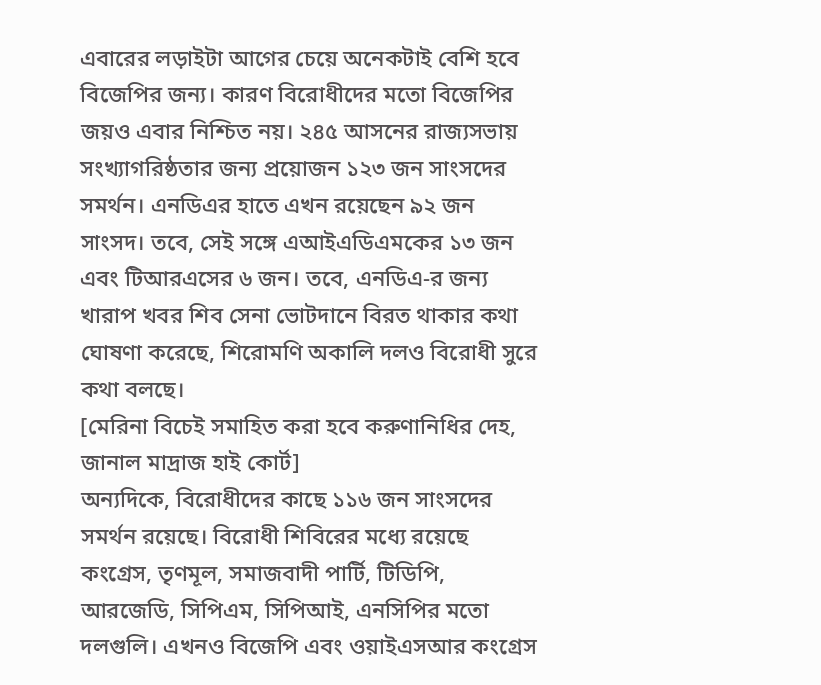এবারের লড়াইটা আগের চেয়ে অনেকটাই বেশি হবে বিজেপির জন্য। কারণ বিরোধীদের মতো বিজেপির জয়ও এবার নিশ্চিত নয়। ২৪৫ আসনের রাজ্যসভায় সংখ্যাগরিষ্ঠতার জন্য প্রয়োজন ১২৩ জন সাংসদের সমর্থন। এনডিএর হাতে এখন রয়েছেন ৯২ জন সাংসদ। তবে, সেই সঙ্গে এআইএডিএমকের ১৩ জন এবং টিআরএসের ৬ জন। তবে, এনডিএ-র জন্য খারাপ খবর শিব সেনা ভোটদানে বিরত থাকার কথা ঘোষণা করেছে, শিরোমণি অকালি দলও বিরোধী সুরে কথা বলছে।
[মেরিনা বিচেই সমাহিত করা হবে করুণানিধির দেহ, জানাল মাদ্রাজ হাই কোর্ট]
অন্যদিকে, বিরোধীদের কাছে ১১৬ জন সাংসদের সমর্থন রয়েছে। বিরোধী শিবিরের মধ্যে রয়েছে কংগ্রেস, তৃণমূল, সমাজবাদী পার্টি, টিডিপি, আরজেডি, সিপিএম, সিপিআই, এনসিপির মতো দলগুলি। এখনও বিজেপি এবং ওয়াইএসআর কংগ্রেস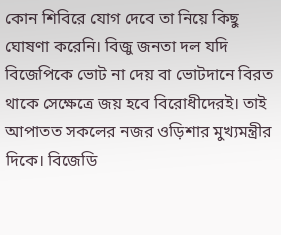কোন শিবিরে যোগ দেবে তা নিয়ে কিছু ঘোষণা করেনি। বিজু জনতা দল যদি বিজেপিকে ভোট না দেয় বা ভোটদানে বিরত থাকে সেক্ষেত্রে জয় হবে বিরোধীদেরই। তাই আপাতত সকলের নজর ওড়িশার মুখ্যমন্ত্রীর দিকে। বিজেডি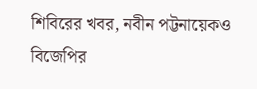শিবিরের খবর, নবীন পট্টনায়েকও বিজেপির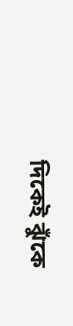দিকেই ঝুঁকে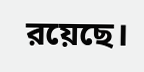রয়েছে।